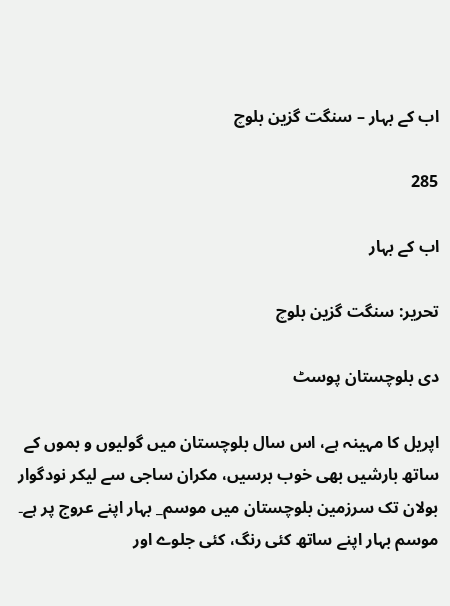اب کے بہار – سنگت گزین بلوچ

285

اب کے بہار

تحریر: سنگت گزین بلوچ

دی بلوچستان پوسٹ

اپریل کا مہینہ ہے، اس سال بلوچستان میں گولیوں و بموں کے ساتھ بارشیں بھی خوب برسیں، مکران ساجی سے لیکر نودگوار بولان تک سرزمین بلوچستان میں موسم_ بہار اپنے عروج پر ہے۔ موسم بہار اپنے ساتھ کئی رنگ، کئی جلوے اور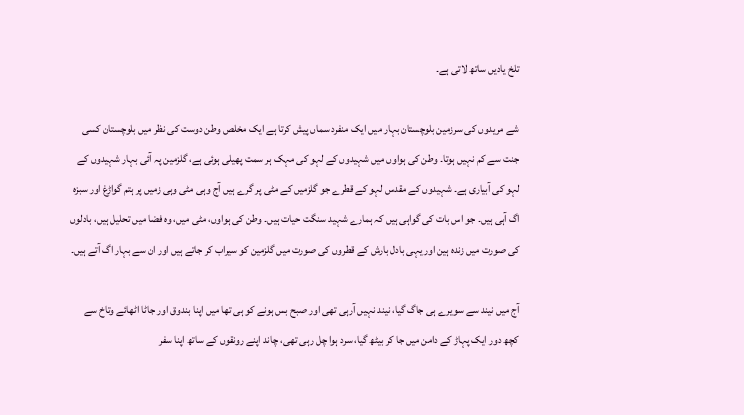تلخ یادیں ساتھ لاتی ہے۔

شے مریدوں کی سرزمین بلوچستان بہار میں ایک منفرد سماں پیش کرتا ہے ایک مخلص وطن دوست کی نظر میں بلوچستان کسی جنت سے کم نہیں ہوتا۔ وطن کی ہواوں میں شہیدوں کے لہو کی مہک ہر سمت پھیلی ہوئی ہے، گلزمین پہ آئی بہار شہیدوں کے لہو کی آبیاری ہے۔ شہیدوں کے مقدس لہو کے قطرے جو گلزمیں کے مٹی پر گرے ہیں آج وہی مٹی وہی زمیں پر ہتم گواڑغ اور سبزہ اگ آہی ہیں۔ جو اس بات کی گواہی ہیں کہ ہمارے شہید سنگت حیات ہیں۔ وطن کی ہواوں، مٹی میں، وہ فضا میں تحلیل ہیں، بادلوں کی صورت میں زندہ ہین اور یہی بادل بارش کے قطروں کی صورت میں گلزمین کو سیراب کر جاتے ہیں اور ان سے بہار اگ آتے ہیں۔

آج میں نیند سے سویرے ہی جاگ گیا، نیند نہیں آرہی تھی اور صبح بس ہونے کو ہی تھا میں اپنا بندوق اور جاٹا اٹھائے وتاخ سے کچھ دور ایک پہاڑ کے دامن میں جا کر بیٹھ گیا، سرد ہوا چل رہی تھی، چاند اپنے رونقوں کے ساتھ اپنا سفر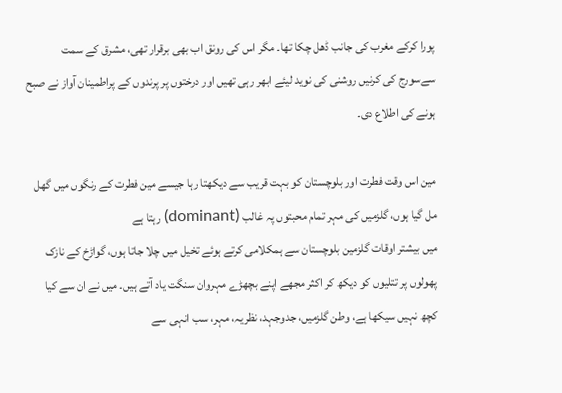پورا کرکے مغرب کی جانب ڈھل چکا تھا۔ مگر اس کی رونق اب بھی برقرار تھی، مشرق کے سمت سےسورج کی کرنیں روشنی کی نوید لیئے ابھر رہی تھیں اور درختوں پر پرندوں کے پراطمینان آواز نے صبح ہونے کی اطلاع دی۔

مین اس وقت فطرت اور بلوچستان کو بہت قریب سے دیکھتا رہا جیسے مین فطرت کے رنگوں میں گھل مل گیا ہوں، گلزمیں کی مہر تمام محبتوں پہ غالب (dominant) رہتا ہے
میں بیشتر اوقات گلزمین بلوچستان سے ہمکلامی کرتے ہوئے تخیل میں چلا جاتا ہوں، گواڑخ کے نازک پھولوں پر تتلیوں کو دیکھ کر اکثر مجھے اپنے بچھڑے مہروان سنگت یاد آتے ہیں۔ میں نے ان سے کیا کچھ نہیں سیکھا ہے، وطن گلزمیں، جدوجہد، نظریہ، مہر، سب انہی سے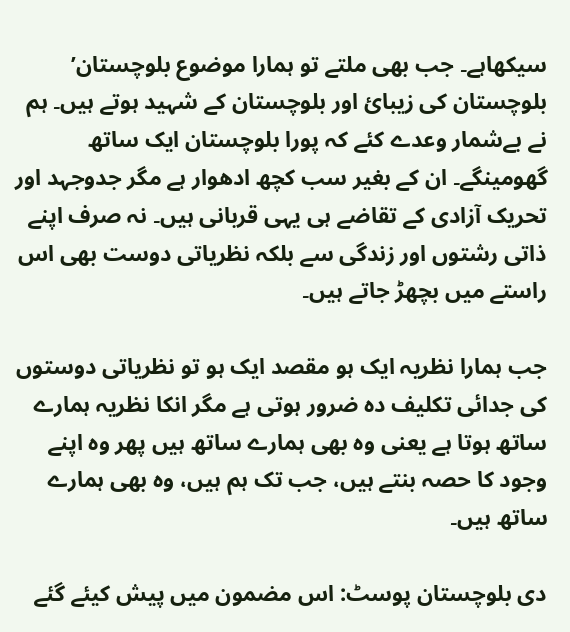سیکھاہے۔ جب بھی ملتے تو ہمارا موضوع بلوچستان’ بلوچستان کی زیبائ اور بلوچستان کے شہید ہوتے ہیں۔ ہم نے بےشمار وعدے کئے کہ پورا بلوچستان ایک ساتھ گھومینگے۔ ان کے بغیر سب کچھ ادھوار ہے مگر جدوجہد اور تحریک آزادی کے تقاضے ہی یہی قربانی ہیں۔ نہ صرف اپنے ذاتی رشتوں اور زندگی سے بلکہ نظریاتی دوست بھی اس راستے میں بچھڑ جاتے ہیں۔

جب ہمارا نظریہ ایک ہو مقصد ایک ہو تو نظریاتی دوستوں کی جدائی تکلیف دہ ضرور ہوتی ہے مگر انکا نظریہ ہمارے ساتھ ہوتا ہے یعنی وہ بھی ہمارے ساتھ ہیں پھر وہ اپنے وجود کا حصہ بنتے ہیں، جب تک ہم ہیں، وہ بھی ہمارے ساتھ ہیں۔

دی بلوچستان پوسٹ: اس مضمون میں پیش کیئے گئے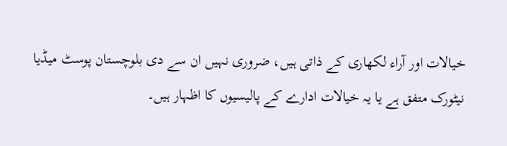خیالات اور آراء لکھاری کے ذاتی ہیں، ضروری نہیں ان سے دی بلوچستان پوسٹ میڈیا نیٹورک متفق ہے یا یہ خیالات ادارے کے پالیسیوں کا اظہار ہیں۔